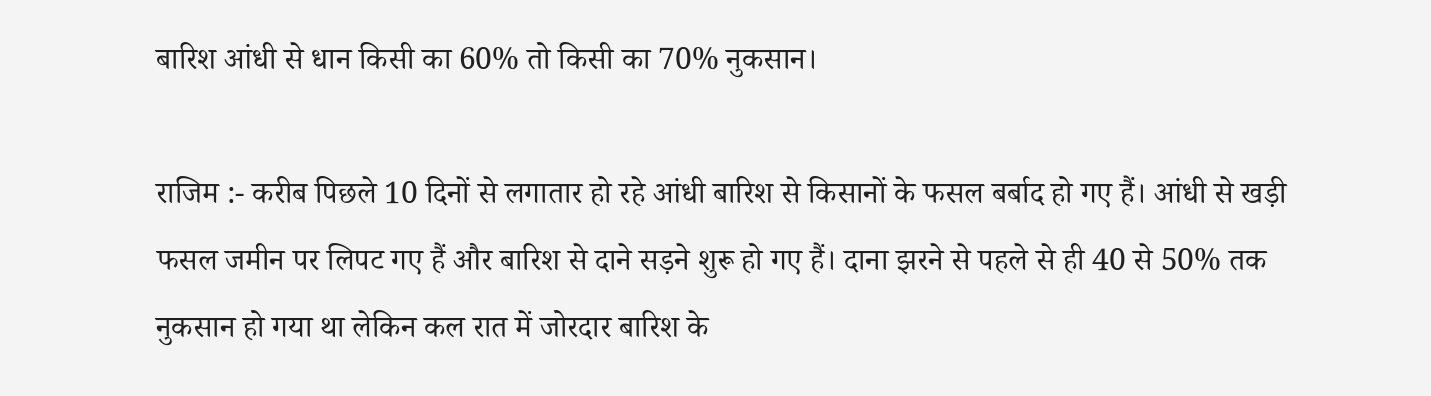बारिश आंधी से धान किसी का 60% तो किसी का 70% नुकसान।

राजिम :- करीब पिछले 10 दिनों से लगातार हो रहे आंधी बारिश से किसानों के फसल बर्बाद हो गए हैं। आंधी से खड़ी फसल जमीन पर लिपट गए हैं और बारिश से दाने सड़ने शुरू हो गए हैं। दाना झरने से पहले से ही 40 से 50% तक नुकसान हो गया था लेकिन कल रात में जोरदार बारिश के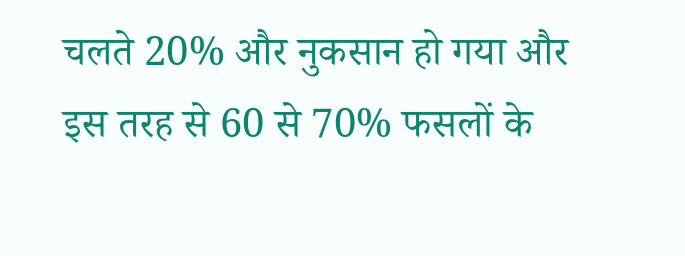चलते 20% और नुकसान हो गया और इस तरह से 60 से 70% फसलों के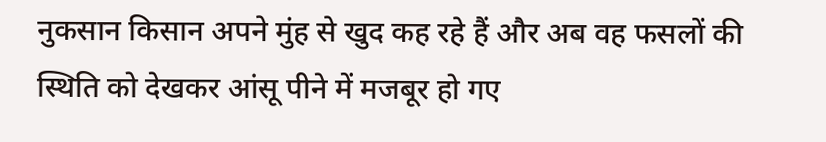नुकसान किसान अपने मुंह से खुद कह रहे हैं और अब वह फसलों की स्थिति को देखकर आंसू पीने में मजबूर हो गए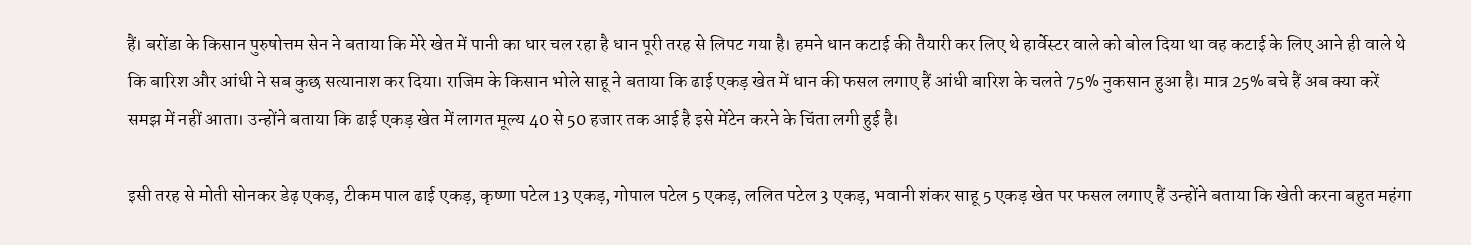हैं। बरोंडा के किसान पुरुषोत्तम सेन ने बताया कि मेरे खेत में पानी का धार चल रहा है धान पूरी तरह से लिपट गया है। हमने धान कटाई की तैयारी कर लिए थे हार्वेस्टर वाले को बोल दिया था वह कटाई के लिए आने ही वाले थे कि बारिश और आंधी ने सब कुछ सत्यानाश कर दिया। राजिम के किसान भोले साहू ने बताया कि ढाई एकड़ खेत में धान की फसल लगाए हैं आंधी बारिश के चलते 75% नुकसान हुआ है। मात्र 25% बचे हैं अब क्या करें समझ में नहीं आता। उन्होंने बताया कि ढाई एकड़ खेत में लागत मूल्य 40 से 50 हजार तक आई है इसे मेंटेन करने के चिंता लगी हुई है।

इसी तरह से मोती सोनकर डेढ़ एकड़, टीकम पाल ढाई एकड़, कृष्णा पटेल 13 एकड़, गोपाल पटेल 5 एकड़, ललित पटेल 3 एकड़, भवानी शंकर साहू 5 एकड़ खेत पर फसल लगाए हैं उन्होंने बताया कि खेती करना बहुत महंगा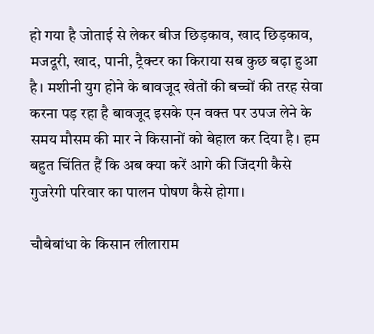हो गया है जोताई से लेकर बीज छिड़काव, खाद छिड़काव, मजदूरी, खाद, पानी, ट्रैक्टर का किराया सब कुछ बढ़ा हुआ है। मशीनी युग होने के बावजूद खेतों की बच्चों की तरह सेवा करना पड़ रहा है बावजूद इसके एन वक्त पर उपज लेने के समय मौसम की मार ने किसानों को बेहाल कर दिया है। हम बहुत चिंतित हैं कि अब क्या करें आगे की जिंदगी कैसे गुजरेगी परिवार का पालन पोषण कैसे होगा।

चौबेबांधा के किसान लीलाराम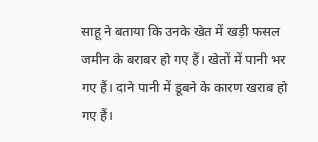साहू ने बताया कि उनके खेत में खड़ी फसल जमीन के बराबर हो गए हैं। खेतों में पानी भर गए हैं। दाने पानी में डूबने के कारण खराब हो गए हैं।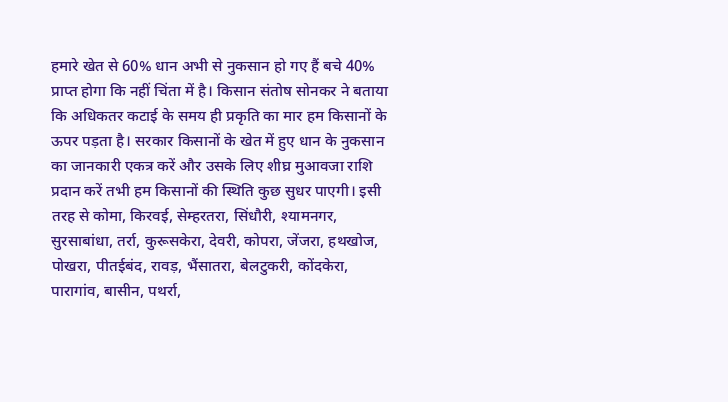हमारे खेत से 60% धान अभी से नुकसान हो गए हैं बचे 40% प्राप्त होगा कि नहीं चिंता में है। किसान संतोष सोनकर ने बताया कि अधिकतर कटाई के समय ही प्रकृति का मार हम किसानों के ऊपर पड़ता है। सरकार किसानों के खेत में हुए धान के नुकसान का जानकारी एकत्र करें और उसके लिए शीघ्र मुआवजा राशि प्रदान करें तभी हम किसानों की स्थिति कुछ सुधर पाएगी। इसी तरह से कोमा, किरवई, सेम्हरतरा, सिंधौरी, श्यामनगर, सुरसाबांधा, तर्रा, कुरूसकेरा, देवरी, कोपरा, जेंजरा, हथखोज, पोखरा, पीतईबंद, रावड़, भैंसातरा, बेलटुकरी, कोंदकेरा, पारागांव, बासीन, पथर्रा,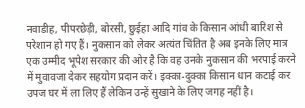नवाडीह, पीपरछेड़ी, बोरसी, छुईहा आदि गांव के किसान आंधी बारिश से परेशान हो गए हैं। नुकसान को लेकर अत्यंत चिंतित है अब इनके लिए मात्र एक उम्मीद भूपेश सरकार की ओर है कि वह उनके नुकसान की भरपाई करने में मुवावजा देकर सहयोग प्रदान करें। इक्का-दुक्का किसान धान कटाई कर उपज घर में ला लिए हैं लेकिन उन्हें सुखाने के लिए जगह नहीं है।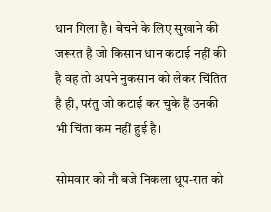धान गिला है। बेचने के लिए सुखाने की जरूरत है जो किसान धान कटाई नहीं की है वह तो अपने नुकसान को लेकर चिंतित है ही, परंतु जो कटाई कर चुके हैं उनकी भी चिंता कम नहीं हुई है।

सोमवार को नौ बजे निकला धूप-रात को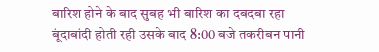बारिश होने के बाद सुबह भी बारिश का दबदबा रहा बूंदाबांदी होती रही उसके बाद 8:00 बजे तकरीबन पानी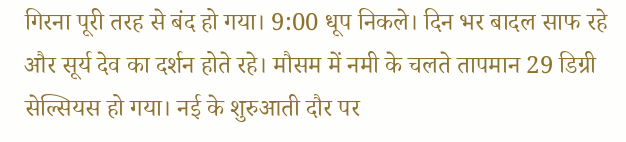गिरना पूरी तरह से बंद हो गया। 9:00 धूप निकले। दिन भर बादल साफ रहे और सूर्य देव का दर्शन होते रहे। मौसम में नमी के चलते तापमान 29 डिग्री सेल्सियस हो गया। नई के शुरुआती दौर पर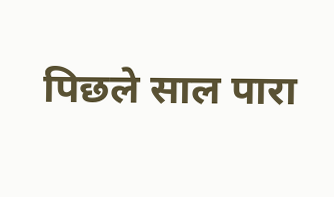पिछले साल पारा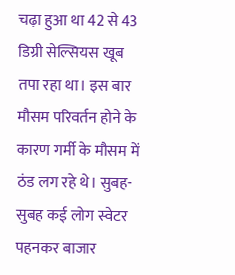चढ़ा हुआ था 42 से 43 डिग्री सेल्सियस खूब तपा रहा था। इस बार मौसम परिवर्तन होने के कारण गर्मी के मौसम में ठंड लग रहे थे। सुबह-सुबह कई लोग स्वेटर पहनकर बाजार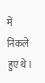में निकले हुए थे।